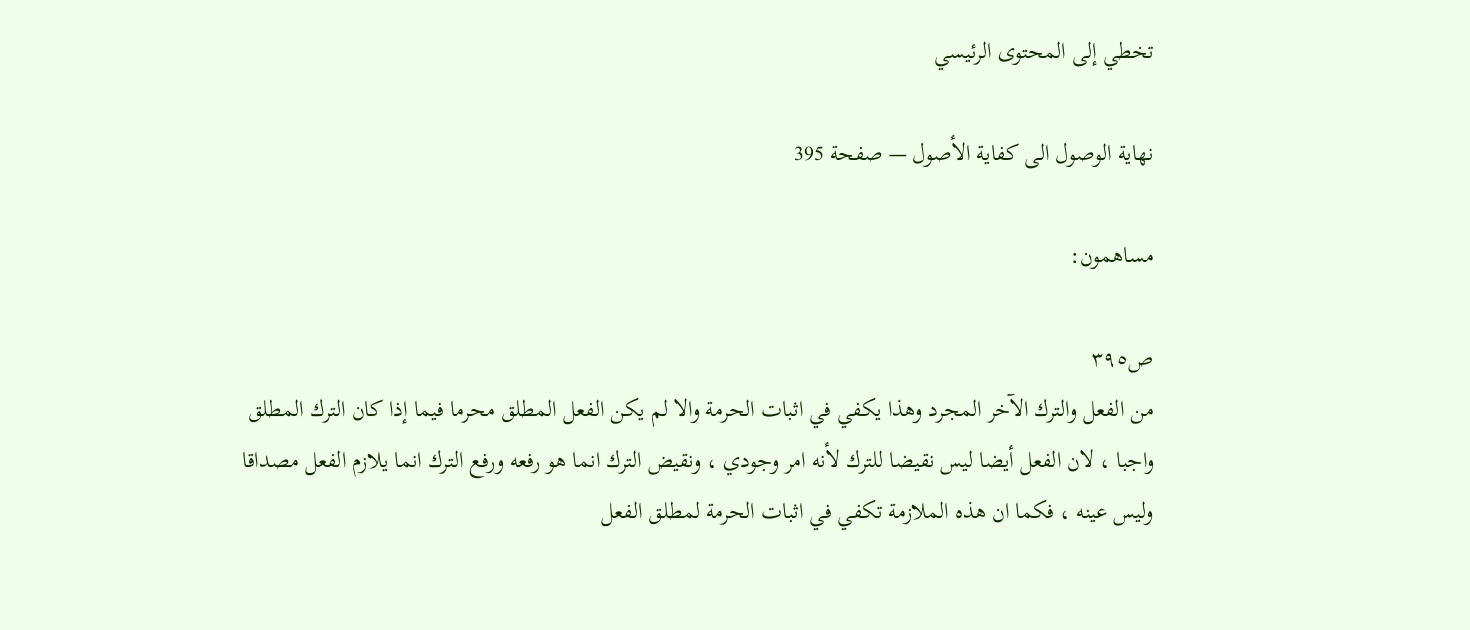تخطي إلى المحتوى الرئيسي

نهاية الوصول الى كفاية الأصول — صفحة 395

مساهمون:

ص٣٩٥
من الفعل والترك الآخر المجرد وهذا يكفي في اثبات الحرمة والا لم يكن الفعل المطلق محرما فيما إذا كان الترك المطلق واجبا ، لان الفعل أيضا ليس نقيضا للترك لأنه امر وجودي ، ونقيض الترك انما هو رفعه ورفع الترك انما يلازم الفعل مصداقا وليس عينه ، فكما ان هذه الملازمة تكفي في اثبات الحرمة لمطلق الفعل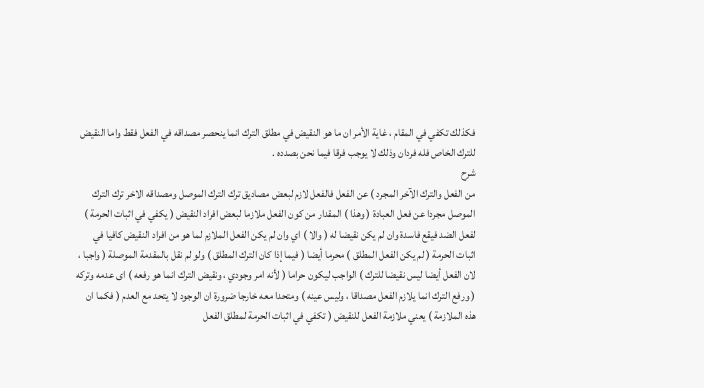فكذلك تكفي في المقام ، غاية الأمر ان ما هو النقيض في مطلق الترك انما ينحصر مصداقه في الفعل فقط واما النقيض للترك الخاص فله فردان وذلك لا يوجب فرقا فيما نحن بصدده .
شرح
من الفعل والترك الآخر المجرد ) عن الفعل فالفعل لازم لبعض مصاديق ترك الترك الموصل ومصداقه الاخر ترك الترك الموصل مجردا عن فعل العبادة ( وهذا ) المقدار من كون الفعل ملازما لبعض افراد النقيض ( يكفي في اثبات الحرمة ) لفعل الضد فيقع فاسدة وان لم يكن نقيضا له ( والا ) اي وان لم يكن الفعل الملازم لما هو من افراد النقيض كافيا في اثبات الحرمة ( لم يكن الفعل المطلق ) محرما أيضا ( فيما إذا كان الترك المطلق ) ولو لم نقل بالمقدمة الموصلة ( واجبا ، لان الفعل أيضا ليس نقيضا للترك ) الواجب ليكون حراما ( لأنه امر وجودي ، ونقيض الترك انما هو رفعه ) اى عدمه وتركه ( ورفع الترك انما يلازم الفعل مصداقا ، وليس عينه ) ومتحدا معه خارجا ضرورة ان الوجود لا يتحد مع العدم ( فكما ان هذه الملازمة ) يعني ملازمة الفعل للنقيض ( تكفي في اثبات الحرمة لمطلق الفعل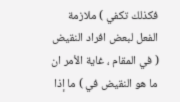فكذلك تكفي ) ملازمة الفعل لبعض افراد النقيض ( في المقام ، غاية الأمر ان ما هو النقيض في ) ما إذا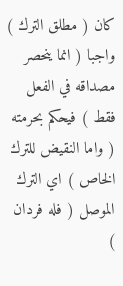كان ( مطلق الترك ) واجبا ( انما ينحصر مصداقه في الفعل فقط ) فيحكم بحرمته ( واما النقيض للترك الخاص ) اي الترك الموصل ( فله فردان )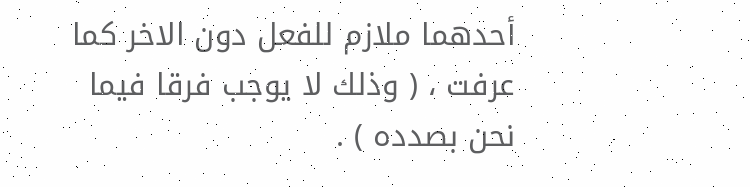أحدهما ملازم للفعل دون الاخر كما عرفت ، ( وذلك لا يوجب فرقا فيما نحن بصدده ) .